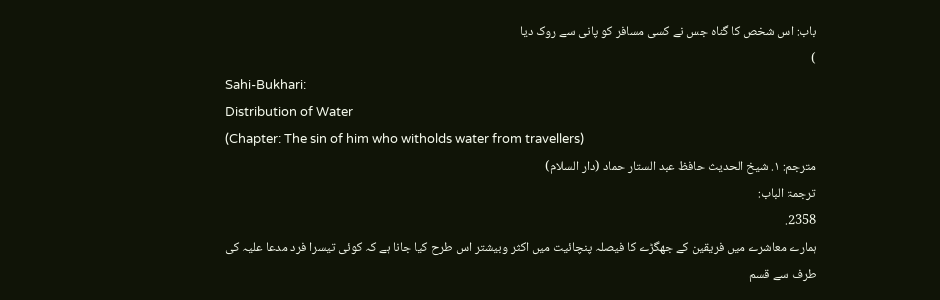باب: اس شخص کا گناہ جس نے کسی مسافر کو پانی سے روک دیا
)
Sahi-Bukhari:
Distribution of Water
(Chapter: The sin of him who witholds water from travellers)
مترجم: ١. شیخ الحدیث حافظ عبد الستار حماد (دار السلام)
ترجمۃ الباب:
2358.
ہمارے معاشرے میں فریقین کے جھگڑے کا فیصلہ پنچائیت میں اکثر وبیشتر اس طرح کیا جانا ہے کہ کوئی تیسرا فرد مدعا علیہ کی طرف سے قسم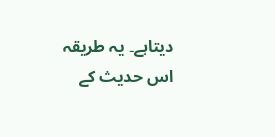دیتاہے۔ یہ طریقہ اس حدیث کے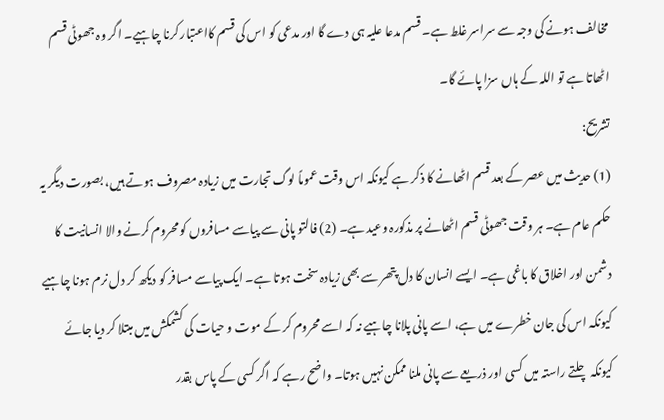مخالف ہونے کی وجہ سے سراسر غلط ہے۔ قسم مدعا علیہ ہی دے گا اور مدعی کو اس کی قسم کااعتبار کرنا چاہیے۔ اگر وہ جھوٹی قسم اٹھاتا ہے تو اللہ کے ہاں سزا پائے گا۔
تشریح:
(1) حدیث میں عصر کے بعد قسم اٹھانے کا ذکر ہے کیونکہ اس وقت عموماً لوگ تجارت میں زیادہ مصروف ہوتے ہیں، بصورت دیگر یہ حکم عام ہے۔ ہر وقت جھوٹی قسم اٹھانے پر مذکورہ وعید ہے۔ (2) فالتو پانی سے پیاسے مسافروں کو محروم کرنے والا انسانیت کا دشمن اور اخلاق کا باغی ہے۔ ایسے انسان کا دل پتھر سے بھی زیادہ سخت ہوتا ہے۔ ایک پیاسے مسافر کو دیکھ کر دل نرم ہونا چاہیے کیونکہ اس کی جان خطرے میں ہے، اسے پانی پلانا چاہیے نہ کہ اسے محروم کر کے موت و حیات کی کشمکش میں مبتلا کر دیا جائے کیونکہ چلتے راستہ میں کسی اور ذریعے سے پانی ملنا ممکن نہیں ہوتا۔ واضح رہے کہ اگر کسی کے پاس بقدر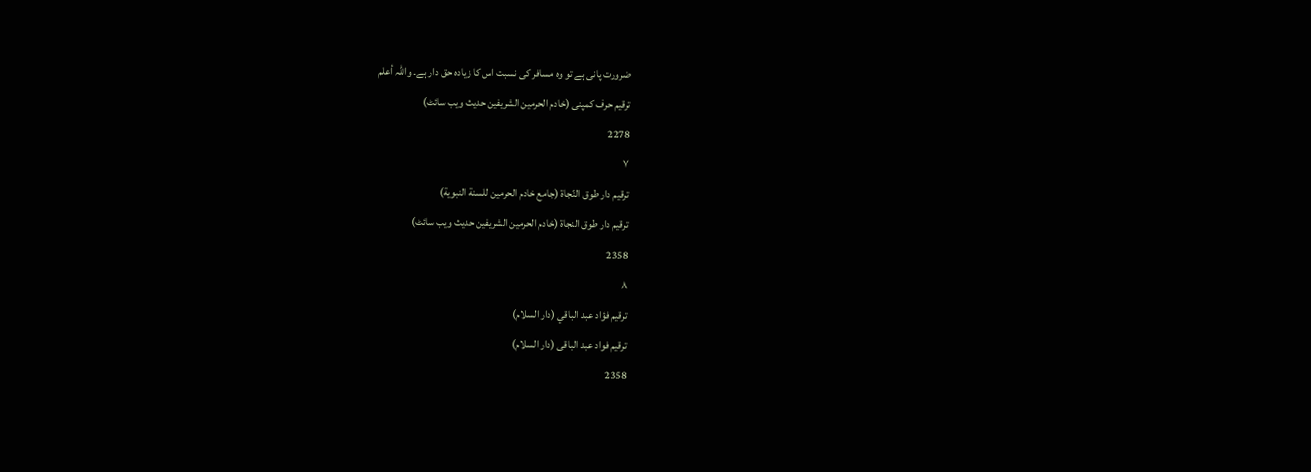ضرورت پانی ہے تو وہ مسافر کی نسبت اس کا زیادہ حق دار ہے۔ واللہ أعلم
ترقیم حرف کمپنی (خادم الحرمین الشریفین حدیث ویب سائٹ)
2278
٧
ترقيم دار طوق النّجاة (جامع خادم الحرمين للسنة النبوية)
ترقیم دار طوق النجاۃ (خادم الحرمین الشریفین حدیث ویب سائٹ)
2358
٨
ترقيم فؤاد عبد الباقي (دار السلام)
ترقیم فواد عبد الباقی (دار السلام)
2358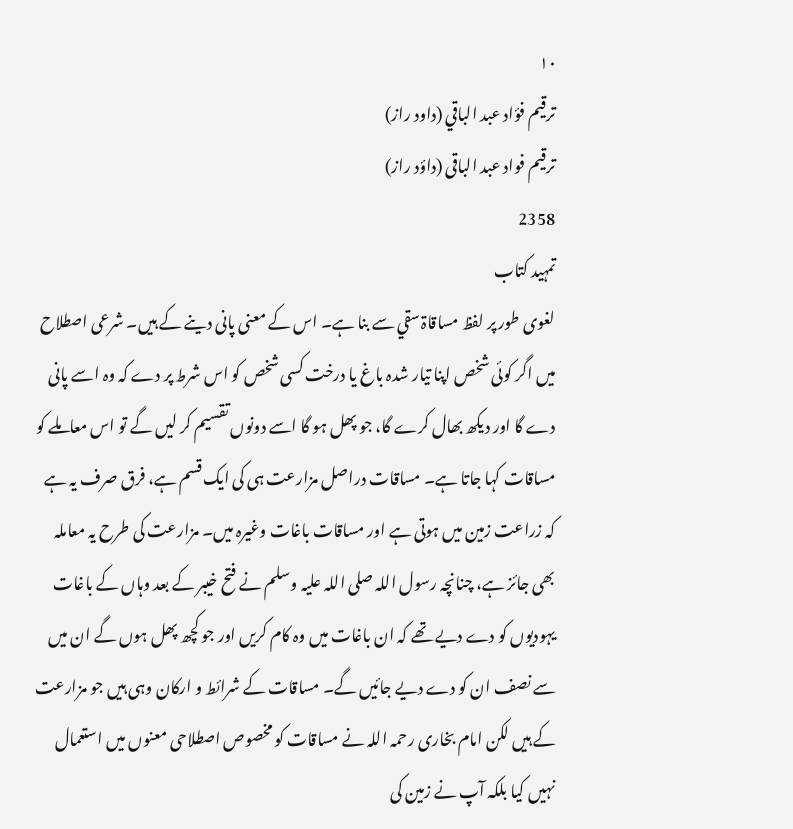١٠
ترقيم فؤاد عبد الباقي (داود راز)
ترقیم فواد عبد الباقی (داؤد راز)
2358
تمہید کتاب
لغوی طور پر لفظ مساقاۃ سقي سے بنا ہے۔ اس کے معنی پانی دینے کے ہیں۔ شرعی اصطلاح میں اگر کوئی شخص اپنا تیار شدہ باغ یا درخت کسی شخص کو اس شرط پر دے کہ وہ اسے پانی دے گا اور دیکھ بھال کرے گا، جو پھل ہو گا اسے دونوں تقسیم کر لیں گے تو اس معاملے کو مساقات کہا جاتا ہے۔ مساقات دراصل مزارعت ہی کی ایک قسم ہے، فرق صرف یہ ہے کہ زراعت زمین میں ہوتی ہے اور مساقات باغات وغیرہ میں۔ مزارعت کی طرح یہ معاملہ بھی جائز ہے، چنانچہ رسول اللہ صلی اللہ علیہ وسلم نے فتح خیبر کے بعد وہاں کے باغات یہودیوں کو دے دیے تھے کہ ان باغات میں وہ کام کریں اور جو کچھ پھل ہوں گے ان میں سے نصف ان کو دے دیے جائیں گے۔ مساقات کے شرائط و ارکان وہی ہیں جو مزارعت کے ہیں لکن امام بخاری رحمہ اللہ نے مساقات کو مخصوص اصطلاحی معنوں میں استعمال نہیں کیا بلکہ آپ نے زمین کی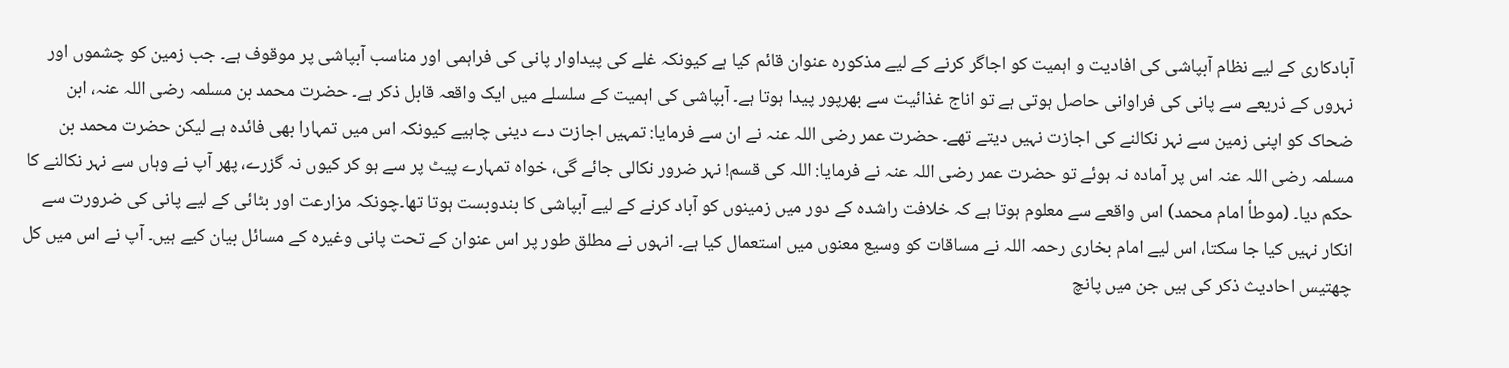آبادکاری کے لیے نظام آبپاشی کی افادیت و اہمیت کو اجاگر کرنے کے لیے مذکورہ عنوان قائم کیا ہے کیونکہ غلے کی پیداوار پانی کی فراہمی اور مناسب آبپاشی پر موقوف ہے۔ جب زمین کو چشموں اور نہروں کے ذریعے سے پانی کی فراوانی حاصل ہوتی ہے تو اناج غذائیت سے بھرپور پیدا ہوتا ہے۔ آبپاشی کی اہمیت کے سلسلے میں ایک واقعہ قابل ذکر ہے۔ حضرت محمد بن مسلمہ رضی اللہ عنہ، ابن ضحاک کو اپنی زمین سے نہر نکالنے کی اجازت نہیں دیتے تھے۔ حضرت عمر رضی اللہ عنہ نے ان سے فرمایا: تمہیں اجازت دے دینی چاہیے کیونکہ اس میں تمہارا بھی فائدہ ہے لیکن حضرت محمد بن مسلمہ رضی اللہ عنہ اس پر آمادہ نہ ہوئے تو حضرت عمر رضی اللہ عنہ نے فرمایا: اللہ کی قسم! نہر ضرور نکالی جائے گی، خواہ تمہارے پیٹ پر سے ہو کر کیوں نہ گزرے، پھر آپ نے وہاں سے نہر نکالنے کا حکم دیا۔ (موطأ امام محمد) اس واقعے سے معلوم ہوتا ہے کہ خلافت راشدہ کے دور میں زمینوں کو آباد کرنے کے لیے آبپاشی کا بندوبست ہوتا تھا۔چونکہ مزارعت اور بٹائی کے لیے پانی کی ضرورت سے انکار نہیں کیا جا سکتا، اس لیے امام بخاری رحمہ اللہ نے مساقات کو وسیع معنوں میں استعمال کیا ہے۔ انہوں نے مطلق طور پر اس عنوان کے تحت پانی وغیرہ کے مسائل بیان کیے ہیں۔ آپ نے اس میں کل چھتیس احادیث ذکر کی ہیں جن میں پانچ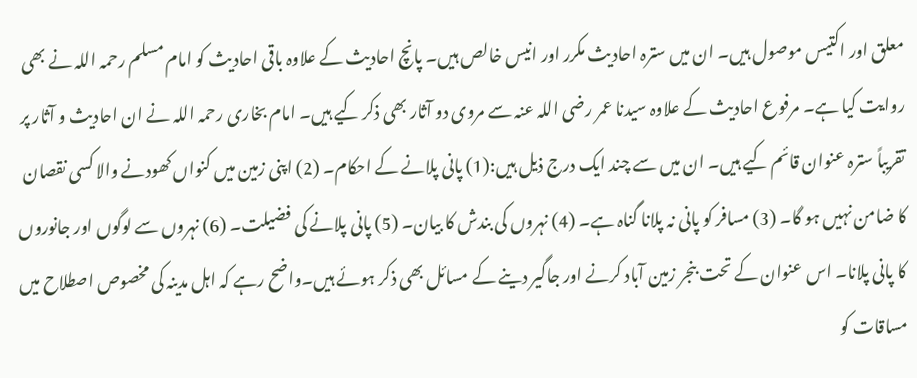معلق اور اکتیس موصول ہیں۔ ان میں سترہ احادیث مکرر اور انیس خالص ہیں۔ پانچ احادیث کے علاوہ باقی احادیث کو امام مسلم رحمہ اللہ نے بھی روایت کیا ہے۔ مرفوع احادیث کے علاوہ سیدنا عمر رضی اللہ عنہ سے مروی دو آثار بھی ذکر کیے ہیں۔ امام بخاری رحمہ اللہ نے ان احادیث و آثار پر تقریباً سترہ عنوان قائم کیے ہیں۔ ان میں سے چند ایک درج ذیل ہیں:(1) پانی پلانے کے احکام۔ (2) اپنی زمین میں کنواں کھودنے والا کسی نقصان کا ضامن نہیں ہو گا۔ (3) مسافر کو پانی نہ پلانا گناہ ہے۔ (4) نہروں کی بندش کا بیان۔ (5) پانی پلانے کی فضیلت۔ (6) نہروں سے لوگوں اور جانوروں کا پانی پلانا۔ اس عنوان کے تحت بنجر زمین آباد کرنے اور جاگیر دینے کے مسائل بھی ذکر ہوئے ہیں۔واضح رہے کہ اہل مدینہ کی مخصوص اصطلاح میں مساقات کو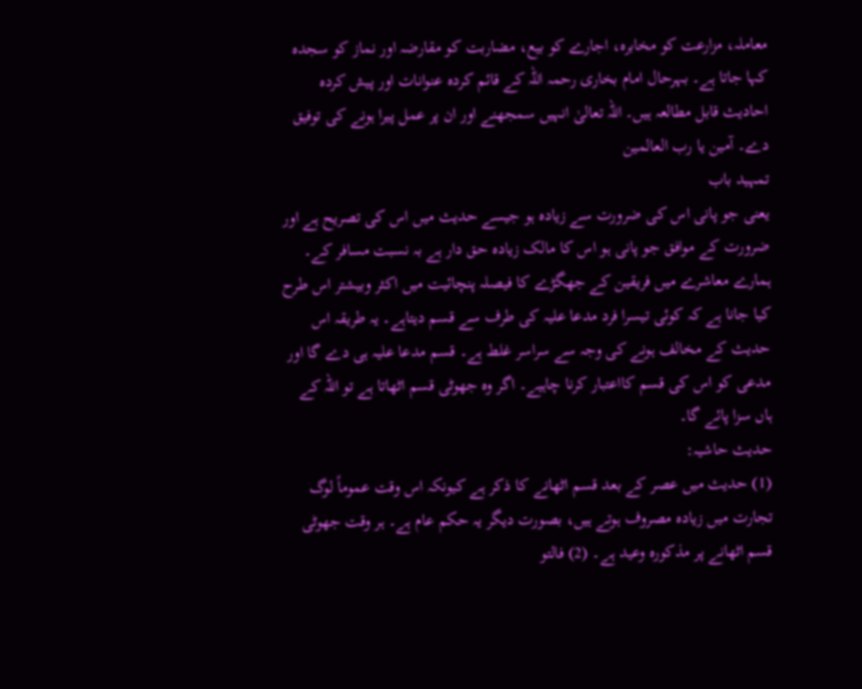معاملہ، مزارعت کو مخابرہ، اجارے کو بیع، مضاربت کو مقارضہ اور نماز کو سجدہ کہا جاتا ہے۔ بہرحال امام بخاری رحمہ اللہ کے قائم کردہ عنوانات اور پیش کردہ احادیث قابل مطالعہ ہیں۔ اللہ تعالیٰ انہیں سمجھنے اور ان پر عمل پیرا ہونے کی توفیق دے۔ آمین یا رب العالمین
تمہید باب
یعنی جو پانی اس کی ضرورت سے زیادہ ہو جیسے حدیث میں اس کی تصریح ہے اور ضرورت کے موافق جو پانی ہو اس کا مالک زیادہ حق دار ہے بہ نسبت مسافر کے۔
ہمارے معاشرے میں فریقین کے جھگڑے کا فیصلہ پنچائیت میں اکثر وبیشتر اس طرح کیا جانا ہے کہ کوئی تیسرا فرد مدعا علیہ کی طرف سے قسم دیتاہے۔ یہ طریقہ اس حدیث کے مخالف ہونے کی وجہ سے سراسر غلط ہے۔ قسم مدعا علیہ ہی دے گا اور مدعی کو اس کی قسم کااعتبار کرنا چاہیے۔ اگر وہ جھوٹی قسم اٹھاتا ہے تو اللہ کے ہاں سزا پائے گا۔
حدیث حاشیہ:
(1) حدیث میں عصر کے بعد قسم اٹھانے کا ذکر ہے کیونکہ اس وقت عموماً لوگ تجارت میں زیادہ مصروف ہوتے ہیں، بصورت دیگر یہ حکم عام ہے۔ ہر وقت جھوٹی قسم اٹھانے پر مذکورہ وعید ہے۔ (2) فالتو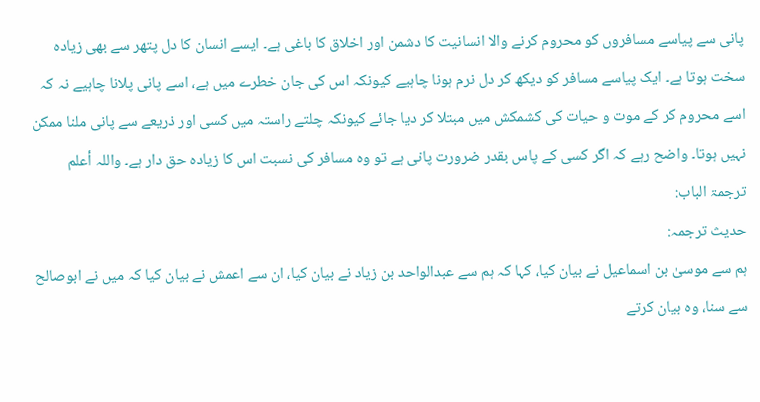پانی سے پیاسے مسافروں کو محروم کرنے والا انسانیت کا دشمن اور اخلاق کا باغی ہے۔ ایسے انسان کا دل پتھر سے بھی زیادہ سخت ہوتا ہے۔ ایک پیاسے مسافر کو دیکھ کر دل نرم ہونا چاہیے کیونکہ اس کی جان خطرے میں ہے، اسے پانی پلانا چاہیے نہ کہ اسے محروم کر کے موت و حیات کی کشمکش میں مبتلا کر دیا جائے کیونکہ چلتے راستہ میں کسی اور ذریعے سے پانی ملنا ممکن نہیں ہوتا۔ واضح رہے کہ اگر کسی کے پاس بقدر ضرورت پانی ہے تو وہ مسافر کی نسبت اس کا زیادہ حق دار ہے۔ واللہ أعلم
ترجمۃ الباب:
حدیث ترجمہ:
ہم سے موسیٰ بن اسماعیل نے بیان کیا، کہا کہ ہم سے عبدالواحد بن زیاد نے بیان کیا، ان سے اعمش نے بیان کیا کہ میں نے ابوصالح سے سنا، وہ بیان کرتے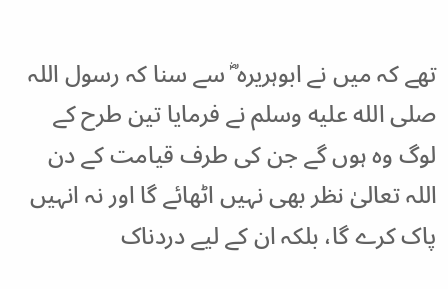تھے کہ میں نے ابوہریرہ ؓ سے سنا کہ رسول اللہ صلى الله عليه وسلم نے فرمایا تین طرح کے لوگ وہ ہوں گے جن کی طرف قیامت کے دن اللہ تعالیٰ نظر بھی نہیں اٹھائے گا اور نہ انہیں پاک کرے گا، بلکہ ان کے لیے دردناک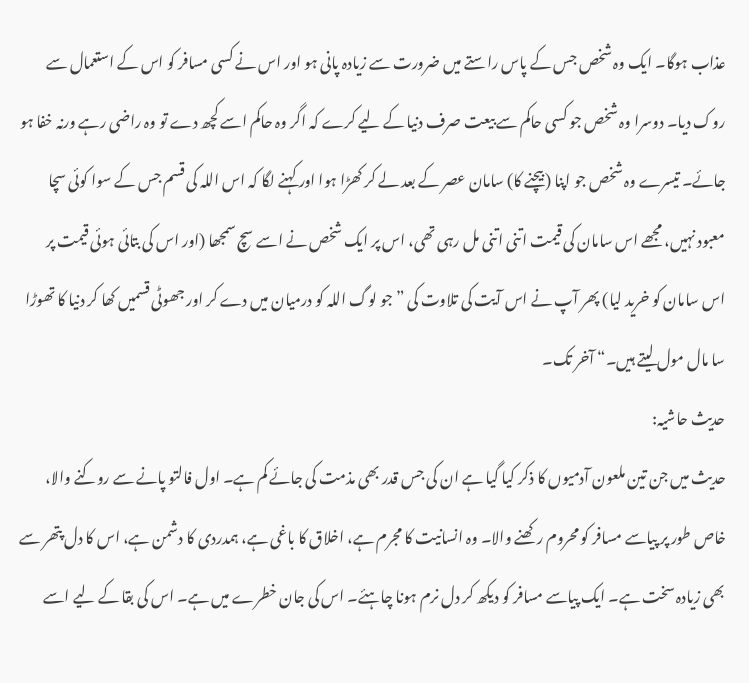عذاب ہوگا۔ ایک وہ شخص جس کے پاس راستے میں ضرورت سے زیادہ پانی ہو اور اس نے کسی مسافر کو اس کے استعمال سے روک دیا۔ دوسرا وہ شخص جو کسی حاکم سے بیعت صرف دنیا کے لیے کرے کہ اگر وہ حاکم اسے کچھ دے تو وہ راضی رہے ورنہ خفا ہو جائے۔ تیسرے وہ شخص جو اپنا (بیچنے کا) سامان عصر کے بعد لے کر کھڑا ہوا اور کہنے لگا کہ اس اللہ کی قسم جس کے سوا کوئی سچا معبود نہیں، مجھے اس سامان کی قیمت اتنی اتنی مل رہی تھی، اس پر ایک شخص نے اسے سچ سمجھا (اور اس کی بتائی ہوئی قیمت پر اس سامان کو خرید لیا) پھر آپ نے اس آیت کی تلاوت کی ”جو لوگ اللہ کو درمیان میں دے کر اور جھوٹی قسمیں کھا کر دنیا کا تھوڑا سا مال مول لیتے ہیں۔“ آخر تک۔
حدیث حاشیہ:
حدیث میں جن تین ملعون آدمیوں کا ذکر کیا گیا ہے ان کی جس قدر بھی مذمت کی جائے کم ہے۔ اول فالتو پانے سے روکنے والا، خاص طور پر پیاسے مسافر کو محروم رکھنے والا۔ وہ انسانیت کا مجرم ہے، اخلاق کا باغی ہے، ہمدردی کا دشمن ہے، اس کا دل پتھر سے بھی زیادہ سخت ہے۔ ایک پیاسے مسافر کو دیکھ کر دل نرم ہونا چاہئے۔ اس کی جان خطرے میں ہے۔ اس کی بقا کے لیے اسے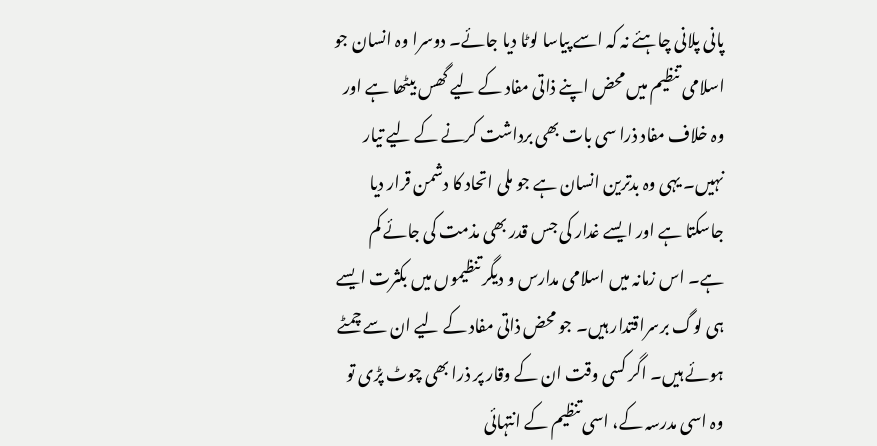پانی پلانی چاہئے نہ کہ اسے پیاسا لوٹا دیا جائے۔ دوسرا وہ انسان جو اسلامی تنظیم میں محض اپنے ذاتی مفاد کے لیے گھس بیٹھا ہے اور وہ خلاف مفاد ذرا سی بات بھی برداشت کرنے کے لیے تیار نہیں۔ یہی وہ بدترین انسان ہے جو ملی اتحاد کا دشمن قرار دیا جاسکتا ہے اور ایسے غدار کی جس قدر بھی مذمت کی جائے کم ہے۔ اس زمانہ میں اسلامی مدارس و دیگر تنظیموں میں بکثرت ایسے ہی لوگ برسراقتدار ہیں۔ جو محض ذاتی مفاد کے لیے ان سے چمٹے ہوئے ہیں۔ اگر کسی وقت ان کے وقار پر ذرا بھی چوٹ پڑی تو وہ اسی مدرسہ کے، اسی تنظیم کے انتہائی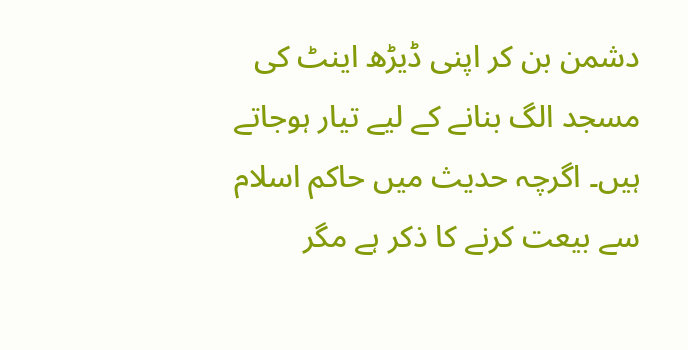دشمن بن کر اپنی ڈیڑھ اینٹ کی مسجد الگ بنانے کے لیے تیار ہوجاتے ہیں۔ اگرچہ حدیث میں حاکم اسلام سے بیعت کرنے کا ذکر ہے مگر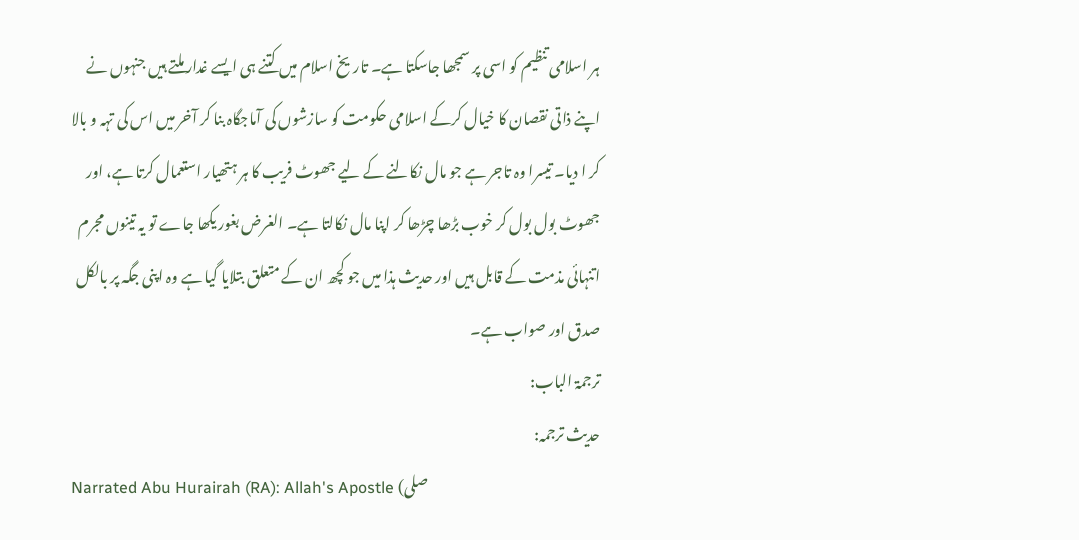ہر اسلامی تنظیم کو اسی پر سمجھا جاسکتا ہے۔ تاریخ اسلام میں کتنے ہی ایسے غدار ملتے ہیں جنہوں نے اپنے ذاتی نقصان کا خیال کرکے اسلامی حکومت کو سازشوں کی آماجگاہ بنا کر آخر میں اس کی تہہ و بالا کر ا دیا۔ تیسرا وہ تاجر ہے جو مال نکالنے کے لیے جھوٹ فریب کا ہر ہتھیار استعمال کرتا ہے، اور جھوٹ بول بول کر خوب بڑھا چڑھا کر اپنا مال نکالتا ہے۔ الغرض بغور یکھا جاے تو یہ تینوں مجرم اتنہائی مذمت کے قابل ہیں اور حدیث ہذا میں جو کچھ ان کے متعلق بتلایا گیا ہے وہ اپنی جگہ پر بالکل صدق اور صواب ہے۔
ترجمۃ الباب:
حدیث ترجمہ:
Narrated Abu Hurairah (RA): Allah's Apostle (صلى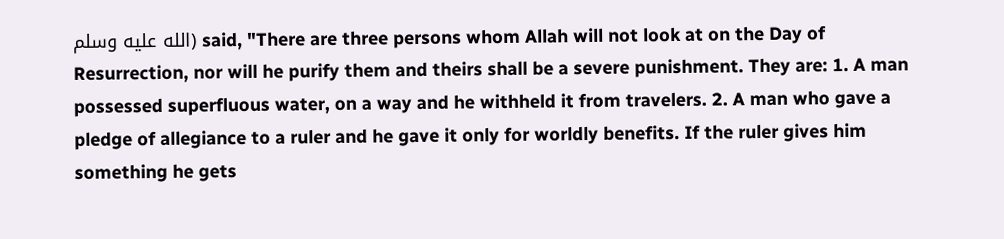الله عليه وسلم) said, "There are three persons whom Allah will not look at on the Day of Resurrection, nor will he purify them and theirs shall be a severe punishment. They are: 1. A man possessed superfluous water, on a way and he withheld it from travelers. 2. A man who gave a pledge of allegiance to a ruler and he gave it only for worldly benefits. If the ruler gives him something he gets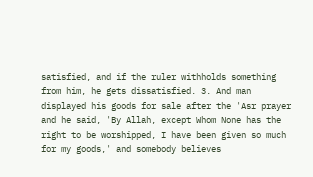satisfied, and if the ruler withholds something from him, he gets dissatisfied. 3. And man displayed his goods for sale after the 'Asr prayer and he said, 'By Allah, except Whom None has the right to be worshipped, I have been given so much for my goods,' and somebody believes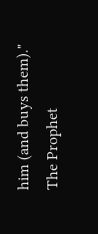him (and buys them)." The Prophet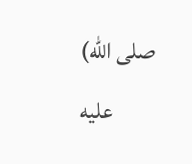(صلى الله عليه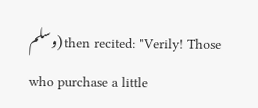وسلم) then recited: "Verily! Those who purchase a little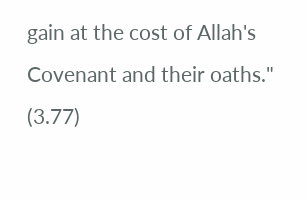gain at the cost of Allah's Covenant and their oaths." (3.77)